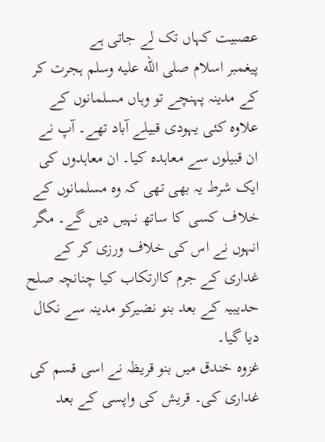عصبیت کہاں تک لے جاتی ہے
پیغمبر اسلام صلى الله عليه وسلم ہجرت کر کے مدینہ پہنچے تو وہاں مسلمانوں کے علاوہ کئی یہودی قبیلے آباد تھے۔ آپ نے ان قبیلوں سے معاہدہ کیا۔ ان معاہدوں کی ایک شرط یہ بھی تھی کہ وہ مسلمانوں کے خلاف کسی کا ساتھ نہیں دیں گے۔ مگر انہوں نے اس کی خلاف ورزی کر کے غداری کے جرم کاارتکاب کیا چنانچہ صلح حدیبیہ کے بعد بنو نضیرکو مدینہ سے نکال دیا گیا۔
غزوہ خندق میں بنو قریظہ نے اسی قسم کی غداری کی۔ قریش کی واپسی کے بعد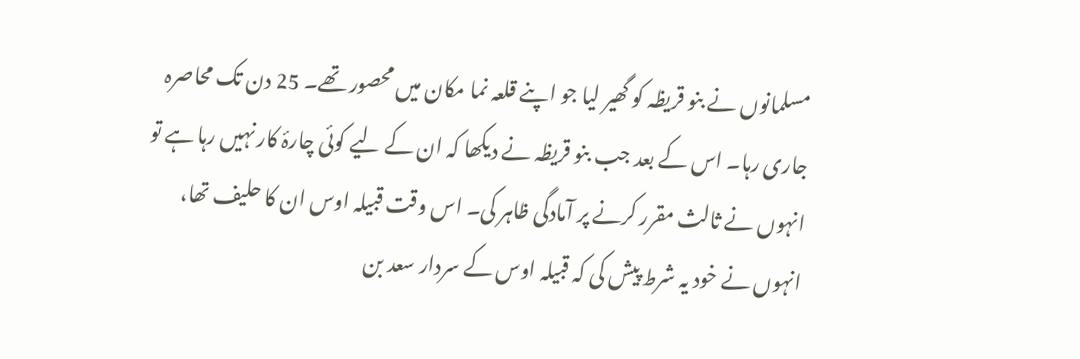مسلمانوں نے بنو قریظہ کو گھیر لیا جو اپنے قلعہ نما مکان میں محصور تھے۔ 25 دن تک محاصرہ جاری رہا۔ اس کے بعد جب بنو قریظہ نے دیکھا کہ ان کے لیے کوئی چارۂ کار نہیں رہا ہے تو انہوں نے ثالث مقرر کرنے پر آمادگی ظاہر کی۔ اس وقت قبیلہ اوس ان کا حلیف تھا، انہوں نے خود یہ شرط پیش کی کہ قبیلہ اوس کے سردار سعد بن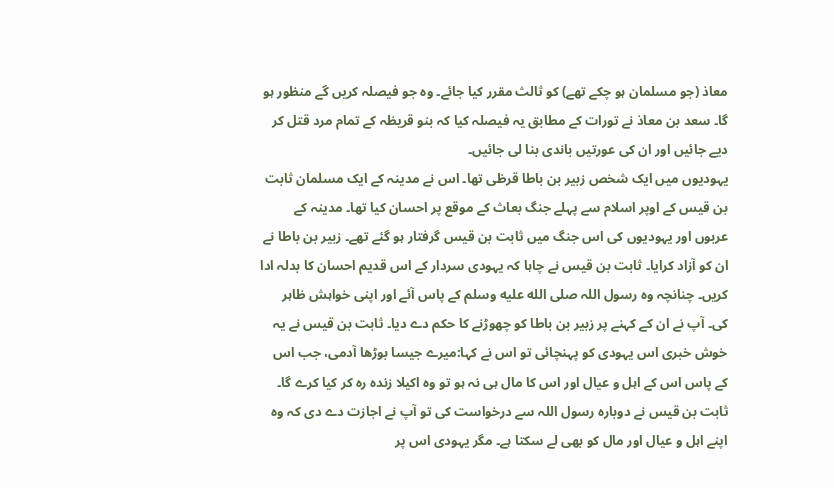معاذ (جو مسلمان ہو چکے تھے) کو ثالث مقرر کیا جائے۔ وہ جو فیصلہ کریں گے منظور ہو گا۔ سعد بن معاذ نے تورات کے مطابق یہ فیصلہ کیا کہ بنو قریظہ کے تمام مرد قتل کر دیے جائیں اور ان کی عورتیں باندی بنا لی جائیں۔
یہودیوں میں ایک شخص زبیر بن باطا قرظی تھا۔ اس نے مدینہ کے ایک مسلمان ثابت بن قیس کے اوپر اسلام سے پہلے جنگ بعاث کے موقع پر احسان کیا تھا۔ مدینہ کے عربوں اور یہودیوں کی اس جنگ میں ثابت بن قیس گرفتار ہو گئے تھے۔ زبیر بن باطا نے ان کو آزاد کرایا۔ ثابت بن قیس نے چاہا کہ یہودی سردار کے اس قدیم احسان کا بدلہ ادا کریں۔ چنانچہ وہ رسول اللہ صلى الله عليه وسلم کے پاس آئے اور اپنی خواہش ظاہر کی۔ آپ نے ان کے کہنے پر زبیر بن باطا کو چھوڑنے کا حکم دے دیا۔ ثابت بن قیس نے یہ خوش خبری اس یہودی کو پہنچائی تو اس نے کہا:میرے جیسا بوڑھا آدمی، جب اس کے پاس اس کے اہل و عیال اور اس کا مال ہی نہ ہو تو وہ اکیلا زندہ رہ کر کیا کرے گا۔ ثابت بن قیس نے دوبارہ رسول اللہ سے درخواست کی تو آپ نے اجازت دے دی کہ وہ اپنے اہل و عیال اور مال کو بھی لے سکتا ہے۔ مگر یہودی اس پر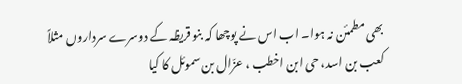بھی مطمئن نہ ہوا۔ اب اس نے پوچھا کہ بنو قریظہ کے دوسرے سرداروں مثلاً کعب بن اسد، حی ابن اخطب ، عزّال بن سموئل کا کیا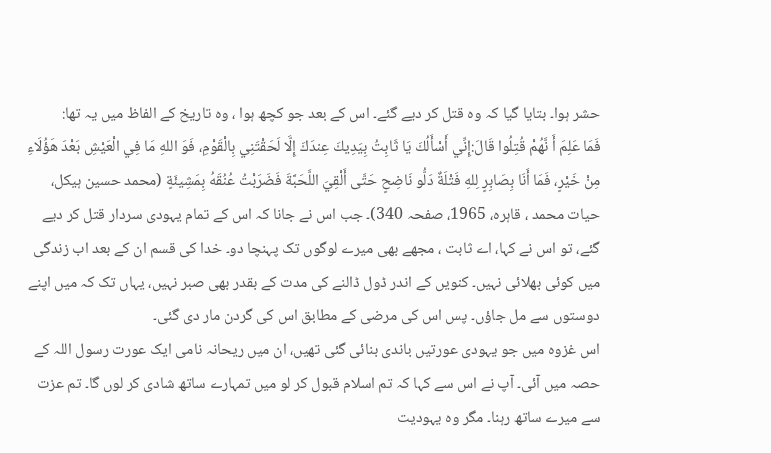حشر ہوا۔ بتایا گیا کہ وہ قتل کر دیے گئے۔ اس کے بعد جو کچھ ہوا ، وہ تاریخ کے الفاظ میں یہ تھا:
فَمَا عَلِمَ أَ نَّهُمْ قُتِلُوا قَالَ:إِنِّي أَسْأَلُكَ يَا ثَابِتُ بِيَدِيكَ عِندَكَ إِلَّا لَحَقْتَنِي بِالْقَوْمِ، فَوَ اللهِ مَا فِي الْعَيْشِ بَعْدَ هَؤُلَاءِ مِنْ خَيْرٍ، فَمَا أَنَا بِصَابِرٍ لِلهِ فَتْلَةٌ دَلُّو نَاضِحٍ حَتَّى أَلْقِيَ اللَّحَبَّةَ فَضَرَبْتُ عُنُقَهُ بِمَشِيئَةٍ (محمد حسین ہیکل، حیات محمد ، قاہرہ، 1965، صفحہ 340)۔ جب اس نے جانا کہ اس کے تمام یہودی سردار قتل کر دیے گئے، تو اس نے کہا، اے ثابت ، مجھے بھی میرے لوگوں تک پہنچا دو۔ خدا کی قسم ان کے بعد اب زندگی میں کوئی بھلائی نہیں۔ کنویں کے اندر ڈول ڈالنے کی مدت کے بقدر بھی صبر نہیں، یہاں تک کہ میں اپنے دوستوں سے مل جاؤں۔ پس اس کی مرضی کے مطابق اس کی گردن مار دی گئی۔
اس غزوہ میں جو یہودی عورتیں باندی بنائی گئی تھیں، ان میں ریحانہ نامی ایک عورت رسول اللہ کے حصہ میں آئی۔ آپ نے اس سے کہا کہ تم اسلام قبول کر لو میں تمہارے ساتھ شادی کر لوں گا۔ تم عزت سے میرے ساتھ رہنا۔ مگر وہ یہودیت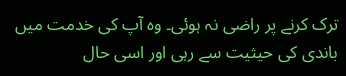ترک کرنے پر راضی نہ ہوئی۔ وہ آپ کی خدمت میں باندی کی حیثیت سے رہی اور اسی حال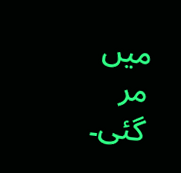میں مر گئی۔